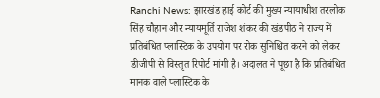Ranchi News: झारखंड हाई कोर्ट की मुख्य न्यायाधीश तरलोक सिंह चौहान और न्यायमूर्ति राजेश शंकर की खंडपीठ ने राज्य में प्रतिबंधित प्लास्टिक के उपयोग पर रोक सुनिश्चित करने को लेकर डीजीपी से विस्तृत रिपोर्ट मांगी है। अदालत ने पूछा है कि प्रतिबंधित मानक वाले प्लास्टिक के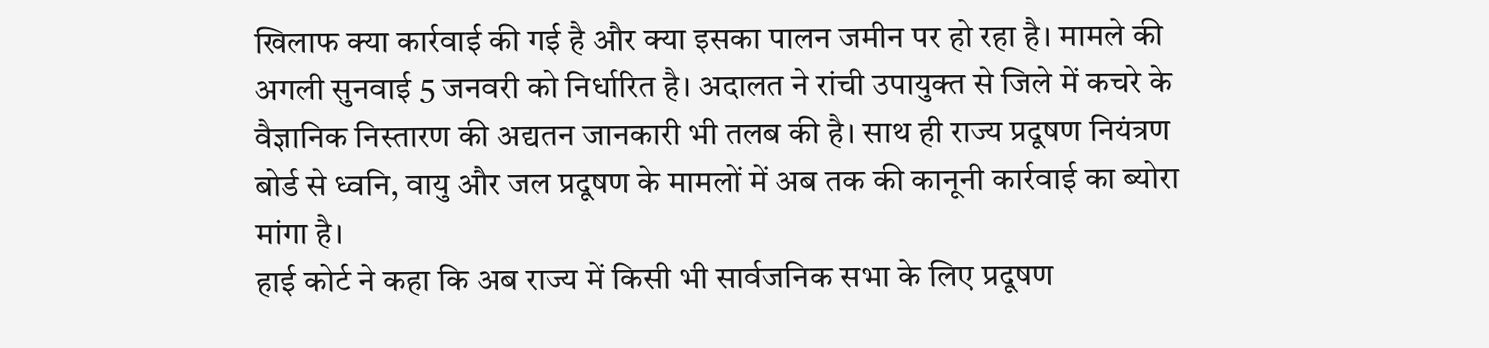खिलाफ क्या कार्रवाई की गई है और क्या इसका पालन जमीन पर हो रहा है। मामले की अगली सुनवाई 5 जनवरी को निर्धारित है। अदालत ने रांची उपायुक्त से जिले में कचरे के वैज्ञानिक निस्तारण की अद्यतन जानकारी भी तलब की है। साथ ही राज्य प्रदूषण नियंत्रण बोर्ड से ध्वनि, वायु और जल प्रदूषण के मामलों में अब तक की कानूनी कार्रवाई का ब्योरा मांगा है।
हाई कोर्ट ने कहा कि अब राज्य में किसी भी सार्वजनिक सभा के लिए प्रदूषण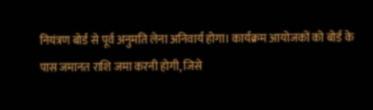नियंत्रण बोर्ड से पूर्व अनुमति लेना अनिवार्य होगा। कार्यक्रम आयोजकों को बोर्ड के पास जमानत राशि जमा करनी होगी, जिसे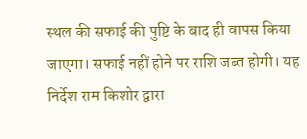स्थल की सफाई की पुष्टि के बाद ही वापस किया जाएगा। सफाई नहीं होने पर राशि जब्त होगी। यह निर्देश राम किशोर द्वारा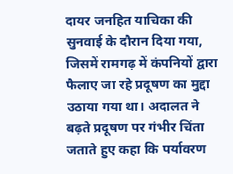दायर जनहित याचिका की सुनवाई के दौरान दिया गया, जिसमें रामगढ़ में कंपनियों द्वारा फैलाए जा रहे प्रदूषण का मुद्दा उठाया गया था। अदालत ने बढ़ते प्रदूषण पर गंभीर चिंता जताते हुए कहा कि पर्यावरण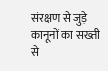संरक्षण से जुड़े कानूनों का सख्ती से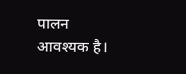पालन आवश्यक है।